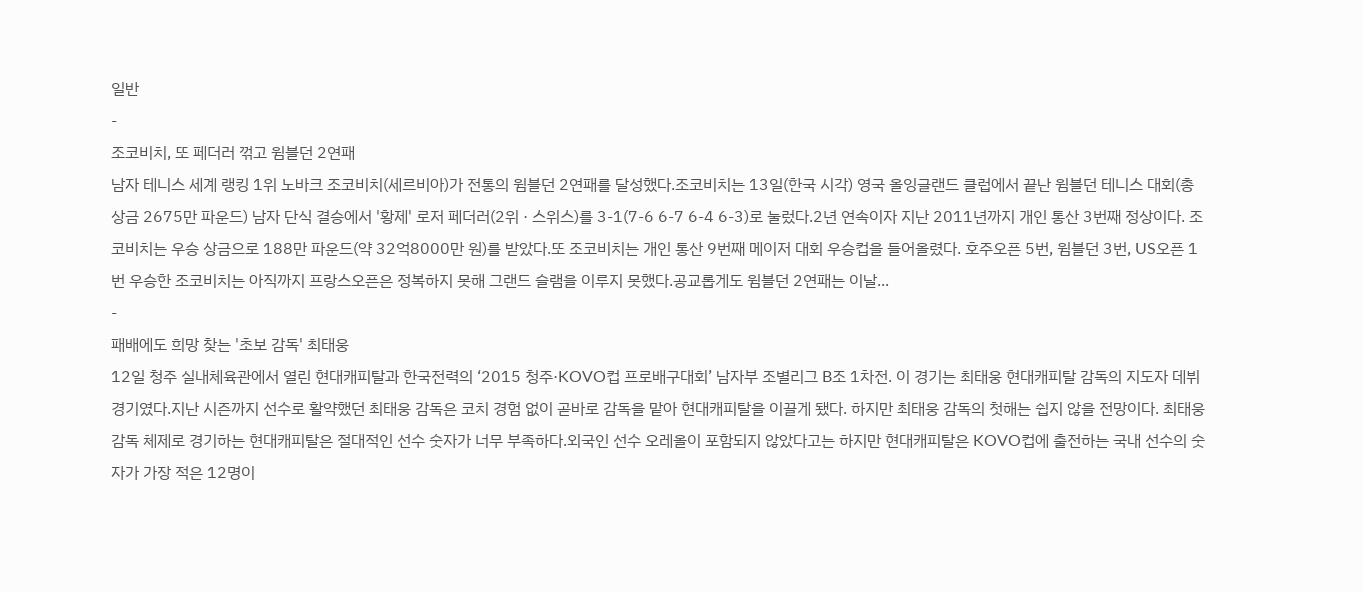일반
-
조코비치, 또 페더러 꺾고 윔블던 2연패
남자 테니스 세계 랭킹 1위 노바크 조코비치(세르비아)가 전통의 윔블던 2연패를 달성했다.조코비치는 13일(한국 시각) 영국 올잉글랜드 클럽에서 끝난 윔블던 테니스 대회(총상금 2675만 파운드) 남자 단식 결승에서 '황제' 로저 페더러(2위 · 스위스)를 3-1(7-6 6-7 6-4 6-3)로 눌렀다.2년 연속이자 지난 2011년까지 개인 통산 3번째 정상이다. 조코비치는 우승 상금으로 188만 파운드(약 32억8000만 원)를 받았다.또 조코비치는 개인 통산 9번째 메이저 대회 우승컵을 들어올렸다. 호주오픈 5번, 윔블던 3번, US오픈 1번 우승한 조코비치는 아직까지 프랑스오픈은 정복하지 못해 그랜드 슬램을 이루지 못했다.공교롭게도 윔블던 2연패는 이날...
-
패배에도 희망 찾는 '초보 감독' 최태웅
12일 청주 실내체육관에서 열린 현대캐피탈과 한국전력의 ‘2015 청주·KOVO컵 프로배구대회’ 남자부 조별리그 B조 1차전. 이 경기는 최태웅 현대캐피탈 감독의 지도자 데뷔경기였다.지난 시즌까지 선수로 활약했던 최태웅 감독은 코치 경험 없이 곧바로 감독을 맡아 현대캐피탈을 이끌게 됐다. 하지만 최태웅 감독의 첫해는 쉽지 않을 전망이다. 최태웅 감독 체제로 경기하는 현대캐피탈은 절대적인 선수 숫자가 너무 부족하다.외국인 선수 오레올이 포함되지 않았다고는 하지만 현대캐피탈은 KOVO컵에 출전하는 국내 선수의 숫자가 가장 적은 12명이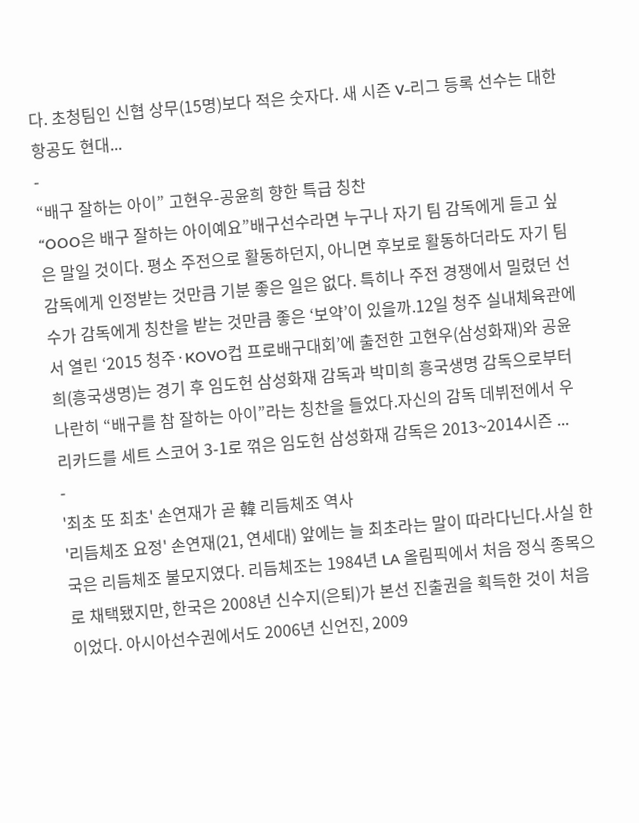다. 초청팀인 신협 상무(15명)보다 적은 숫자다. 새 시즌 V-리그 등록 선수는 대한항공도 현대...
-
“배구 잘하는 아이” 고현우-공윤희 향한 특급 칭찬
“OOO은 배구 잘하는 아이예요”배구선수라면 누구나 자기 팀 감독에게 듣고 싶은 말일 것이다. 평소 주전으로 활동하던지, 아니면 후보로 활동하더라도 자기 팀 감독에게 인정받는 것만큼 기분 좋은 일은 없다. 특히나 주전 경쟁에서 밀렸던 선수가 감독에게 칭찬을 받는 것만큼 좋은 ‘보약’이 있을까.12일 청주 실내체육관에서 열린 ‘2015 청주·KOVO컵 프로배구대회’에 출전한 고현우(삼성화재)와 공윤희(흥국생명)는 경기 후 임도헌 삼성화재 감독과 박미희 흥국생명 감독으로부터 나란히 “배구를 참 잘하는 아이”라는 칭찬을 들었다.자신의 감독 데뷔전에서 우리카드를 세트 스코어 3-1로 꺾은 임도헌 삼성화재 감독은 2013~2014시즌 ...
-
'최초 또 최초' 손연재가 곧 韓 리듬체조 역사
'리듬체조 요정' 손연재(21, 연세대) 앞에는 늘 최초라는 말이 따라다닌다.사실 한국은 리듬체조 불모지였다. 리듬체조는 1984년 LA 올림픽에서 처음 정식 종목으로 채택됐지만, 한국은 2008년 신수지(은퇴)가 본선 진출권을 획득한 것이 처음이었다. 아시아선수권에서도 2006년 신언진, 2009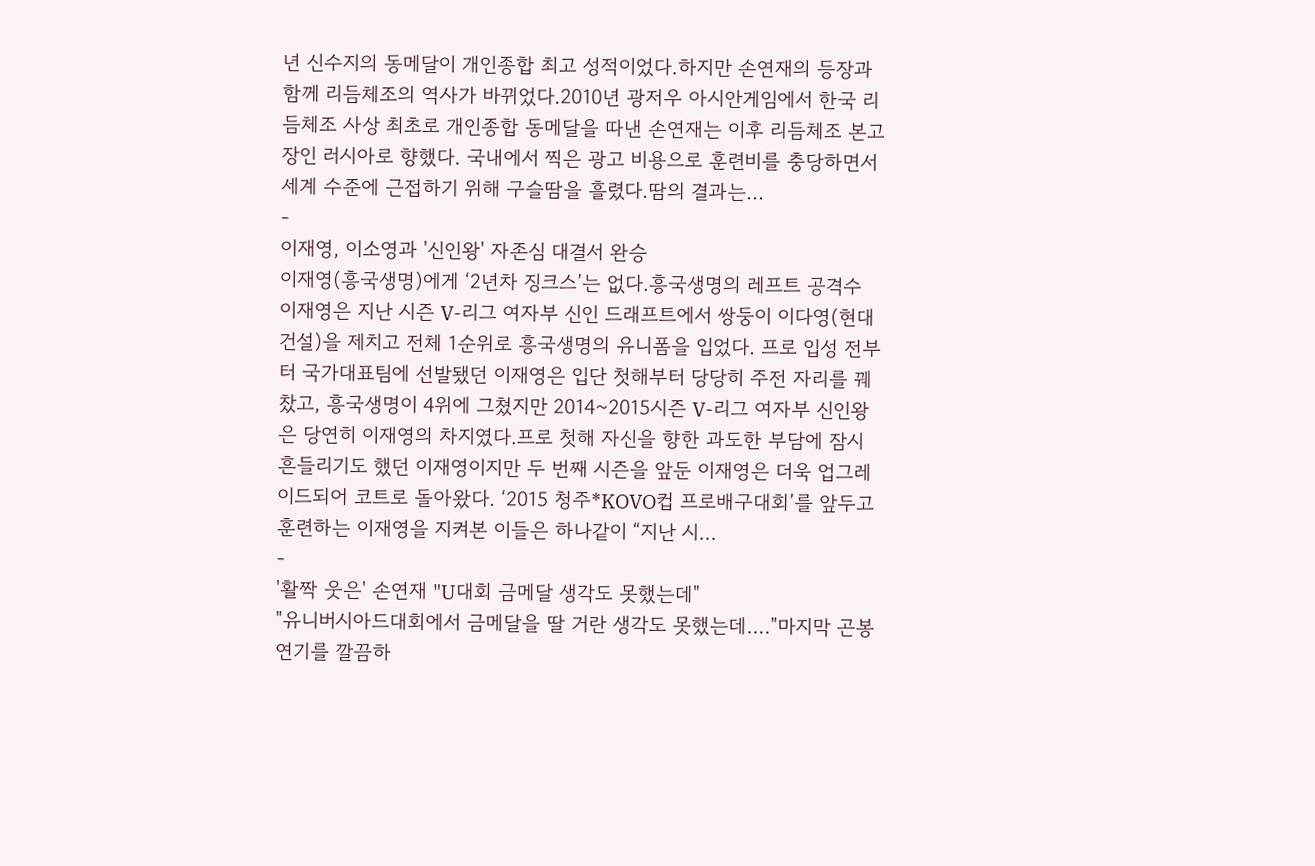년 신수지의 동메달이 개인종합 최고 성적이었다.하지만 손연재의 등장과 함께 리듬체조의 역사가 바뀌었다.2010년 광저우 아시안게임에서 한국 리듬체조 사상 최초로 개인종합 동메달을 따낸 손연재는 이후 리듬체조 본고장인 러시아로 향했다. 국내에서 찍은 광고 비용으로 훈련비를 충당하면서 세계 수준에 근접하기 위해 구슬땀을 흘렸다.땀의 결과는...
-
이재영, 이소영과 '신인왕' 자존심 대결서 완승
이재영(흥국생명)에게 ‘2년차 징크스’는 없다.흥국생명의 레프트 공격수 이재영은 지난 시즌 V-리그 여자부 신인 드래프트에서 쌍둥이 이다영(현대건설)을 제치고 전체 1순위로 흥국생명의 유니폼을 입었다. 프로 입성 전부터 국가대표팀에 선발됐던 이재영은 입단 첫해부터 당당히 주전 자리를 꿰찼고, 흥국생명이 4위에 그쳤지만 2014~2015시즌 V-리그 여자부 신인왕은 당연히 이재영의 차지였다.프로 첫해 자신을 향한 과도한 부담에 잠시 흔들리기도 했던 이재영이지만 두 번째 시즌을 앞둔 이재영은 더욱 업그레이드되어 코트로 돌아왔다. ‘2015 청주*KOVO컵 프로배구대회’를 앞두고 훈련하는 이재영을 지켜본 이들은 하나같이 “지난 시...
-
'활짝 웃은' 손연재 "U대회 금메달 생각도 못했는데"
"유니버시아드대회에서 금메달을 딸 거란 생각도 못했는데…."마지막 곤봉 연기를 깔끔하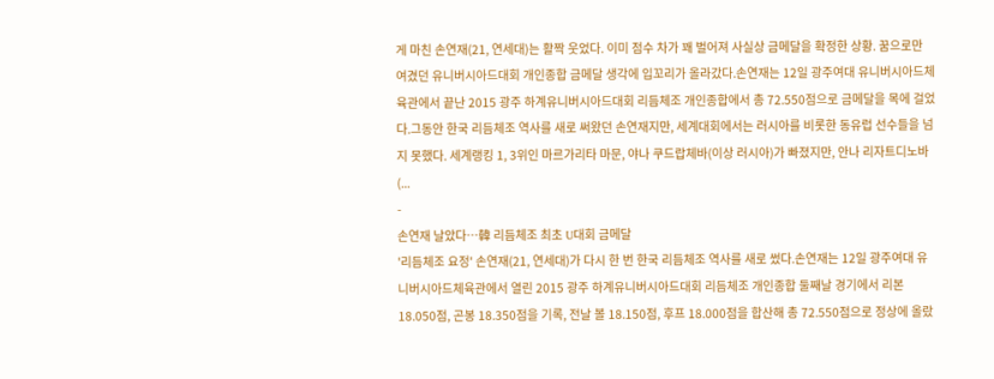게 마친 손연재(21, 연세대)는 활짝 웃었다. 이미 점수 차가 꽤 벌어져 사실상 금메달을 확정한 상황. 꿈으로만 여겼던 유니버시아드대회 개인종합 금메달 생각에 입꼬리가 올라갔다.손연재는 12일 광주여대 유니버시아드체육관에서 끝난 2015 광주 하계유니버시아드대회 리듬체조 개인종합에서 총 72.550점으로 금메달을 목에 걸었다.그동안 한국 리듬체조 역사를 새로 써왔던 손연재지만, 세계대회에서는 러시아를 비롯한 동유럽 선수들을 넘지 못했다. 세계랭킹 1, 3위인 마르가리타 마문, 야나 쿠드랍체바(이상 러시아)가 빠졌지만, 안나 리자트디노바(...
-
손연재 날았다…韓 리듬체조 최초 U대회 금메달
'리듬체조 요정' 손연재(21, 연세대)가 다시 한 번 한국 리듬체조 역사를 새로 썼다.손연재는 12일 광주여대 유니버시아드체육관에서 열린 2015 광주 하계유니버시아드대회 리듬체조 개인종합 둘째날 경기에서 리본 18.050점, 곤봉 18.350점을 기록, 전날 볼 18.150점, 후프 18.000점을 합산해 총 72.550점으로 정상에 올랐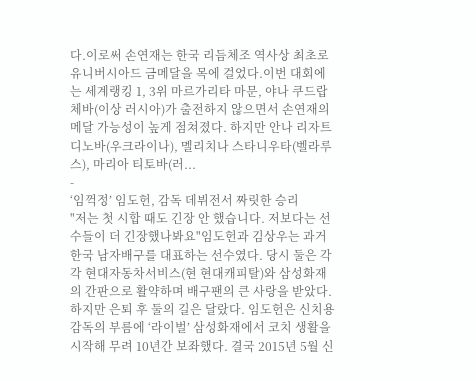다.이로써 손연재는 한국 리듬체조 역사상 최초로 유니버시아드 금메달을 목에 걸었다.이번 대회에는 세계랭킹 1, 3위 마르가리타 마문, 야나 쿠드랍체바(이상 러시아)가 출전하지 않으면서 손연재의 메달 가능성이 높게 점쳐졌다. 하지만 안나 리자트디노바(우크라이나), 멜리치나 스타니우타(벨라루스), 마리아 티토바(러...
-
‘임꺽정’ 임도헌, 감독 데뷔전서 짜릿한 승리
"저는 첫 시합 때도 긴장 안 했습니다. 저보다는 선수들이 더 긴장했나봐요"임도헌과 김상우는 과거 한국 남자배구를 대표하는 선수였다. 당시 둘은 각각 현대자동차서비스(현 현대캐피탈)와 삼성화재의 간판으로 활약하며 배구팬의 큰 사랑을 받았다.하지만 은퇴 후 둘의 길은 달랐다. 임도헌은 신치용 감독의 부름에 ‘라이벌’ 삼성화재에서 코치 생활을 시작해 무려 10년간 보좌했다. 결국 2015년 5월 신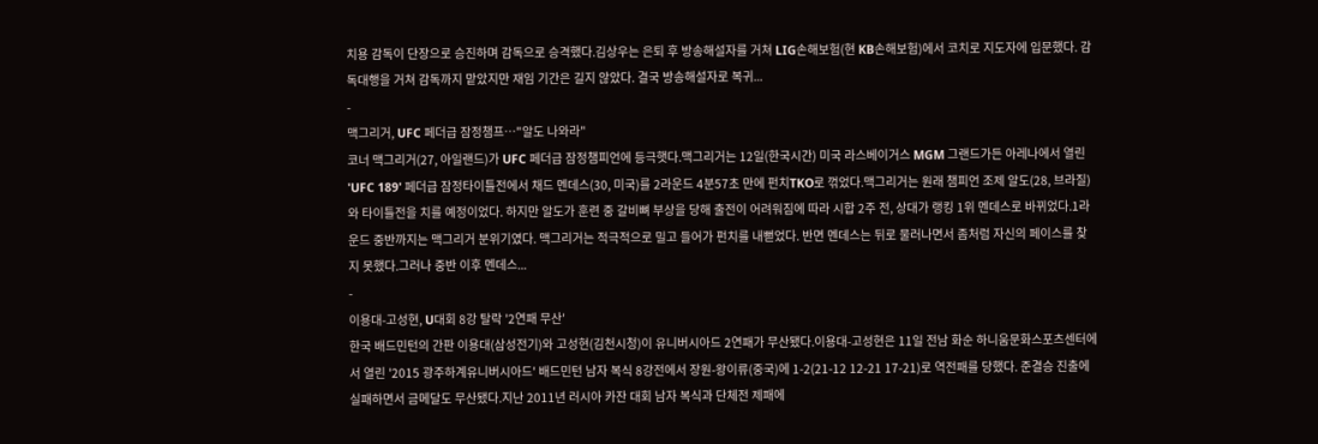치용 감독이 단장으로 승진하며 감독으로 승격했다.김상우는 은퇴 후 방송해설자를 거쳐 LIG손해보험(현 KB손해보험)에서 코치로 지도자에 입문했다. 감독대행을 거쳐 감독까지 맡았지만 재임 기간은 길지 않았다. 결국 방송해설자로 복귀...
-
맥그리거, UFC 페더급 잠정챔프…"알도 나와라"
코너 맥그리거(27, 아일랜드)가 UFC 페더급 잠정챔피언에 등극햇다.맥그리거는 12일(한국시간) 미국 라스베이거스 MGM 그랜드가든 아레나에서 열린 'UFC 189' 페더급 잠정타이틀전에서 채드 멘데스(30, 미국)를 2라운드 4분57초 만에 펀치TKO로 꺾었다.맥그리거는 원래 챔피언 조제 알도(28, 브라질)와 타이틀전을 치를 예정이었다. 하지만 알도가 훈련 중 갈비뼈 부상을 당해 출전이 어려워짐에 따라 시합 2주 전, 상대가 랭킹 1위 멘데스로 바뀌었다.1라운드 중반까지는 맥그리거 분위기였다. 맥그리거는 적극적으로 밀고 들어가 펀치를 내뻗었다. 반면 멘데스는 뒤로 물러나면서 좀처럼 자신의 페이스를 찾지 못했다.그러나 중반 이후 멘데스...
-
이용대-고성현, U대회 8강 탈락 '2연패 무산'
한국 배드민턴의 간판 이용대(삼성전기)와 고성현(김천시청)이 유니버시아드 2연패가 무산됐다.이용대-고성현은 11일 전남 화순 하니움문화스포츠센터에서 열린 '2015 광주하계유니버시아드' 배드민턴 남자 복식 8강전에서 장원-왕이류(중국)에 1-2(21-12 12-21 17-21)로 역전패를 당했다. 준결승 진출에 실패하면서 금메달도 무산됐다.지난 2011년 러시아 카잔 대회 남자 복식과 단체전 제패에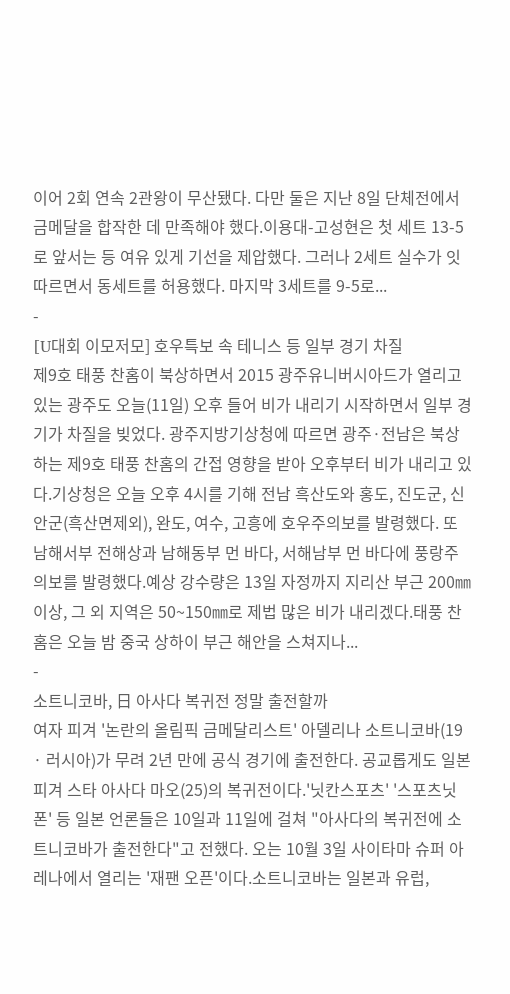이어 2회 연속 2관왕이 무산됐다. 다만 둘은 지난 8일 단체전에서 금메달을 합작한 데 만족해야 했다.이용대-고성현은 첫 세트 13-5로 앞서는 등 여유 있게 기선을 제압했다. 그러나 2세트 실수가 잇따르면서 동세트를 허용했다. 마지막 3세트를 9-5로...
-
[U대회 이모저모] 호우특보 속 테니스 등 일부 경기 차질
제9호 태풍 찬홈이 북상하면서 2015 광주유니버시아드가 열리고 있는 광주도 오늘(11일) 오후 들어 비가 내리기 시작하면서 일부 경기가 차질을 빚었다. 광주지방기상청에 따르면 광주·전남은 북상하는 제9호 태풍 찬홈의 간접 영향을 받아 오후부터 비가 내리고 있다.기상청은 오늘 오후 4시를 기해 전남 흑산도와 홍도, 진도군, 신안군(흑산면제외), 완도, 여수, 고흥에 호우주의보를 발령했다. 또 남해서부 전해상과 남해동부 먼 바다, 서해남부 먼 바다에 풍랑주의보를 발령했다.예상 강수량은 13일 자정까지 지리산 부근 200㎜이상, 그 외 지역은 50~150㎜로 제법 많은 비가 내리겠다.태풍 찬홈은 오늘 밤 중국 상하이 부근 해안을 스쳐지나...
-
소트니코바, 日 아사다 복귀전 정말 출전할까
여자 피겨 '논란의 올림픽 금메달리스트' 아델리나 소트니코바(19 · 러시아)가 무려 2년 만에 공식 경기에 출전한다. 공교롭게도 일본 피겨 스타 아사다 마오(25)의 복귀전이다.'닛칸스포츠' '스포츠닛폰' 등 일본 언론들은 10일과 11일에 걸쳐 "아사다의 복귀전에 소트니코바가 출전한다"고 전했다. 오는 10월 3일 사이타마 슈퍼 아레나에서 열리는 '재팬 오픈'이다.소트니코바는 일본과 유럽,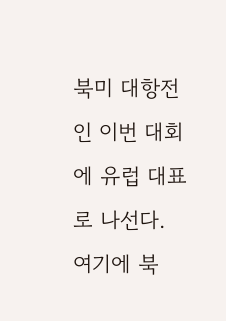북미 대항전인 이번 대회에 유럽 대표로 나선다. 여기에 북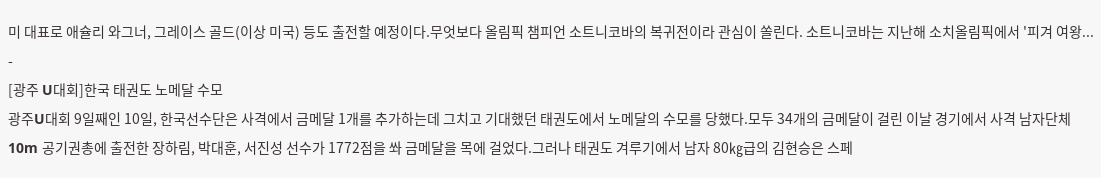미 대표로 애슐리 와그너, 그레이스 골드(이상 미국) 등도 출전할 예정이다.무엇보다 올림픽 챔피언 소트니코바의 복귀전이라 관심이 쏠린다. 소트니코바는 지난해 소치올림픽에서 '피겨 여왕...
-
[광주 U대회]한국 태권도 노메달 수모
광주U대회 9일째인 10일, 한국선수단은 사격에서 금메달 1개를 추가하는데 그치고 기대했던 태권도에서 노메달의 수모를 당했다.모두 34개의 금메달이 걸린 이날 경기에서 사격 남자단체 10m 공기권총에 출전한 장하림, 박대훈, 서진성 선수가 1772점을 쏴 금메달을 목에 걸었다.그러나 태권도 겨루기에서 남자 80㎏급의 김현승은 스페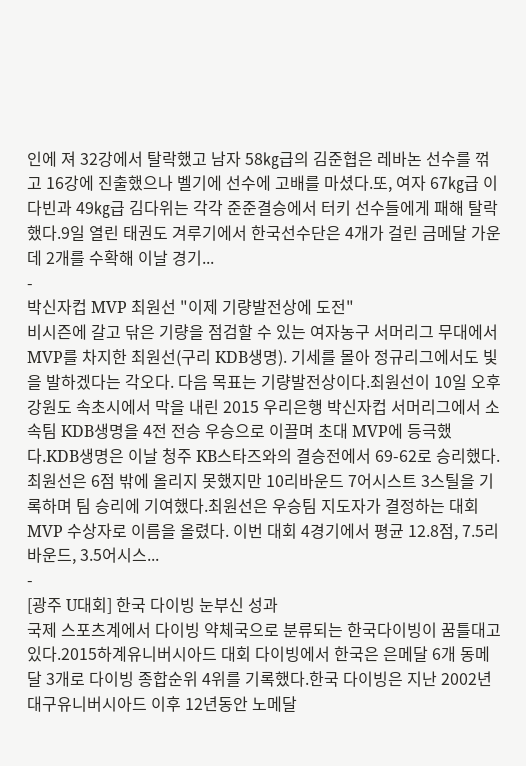인에 져 32강에서 탈락했고 남자 58㎏급의 김준협은 레바논 선수를 꺾고 16강에 진출했으나 벨기에 선수에 고배를 마셨다.또, 여자 67㎏급 이다빈과 49㎏급 김다위는 각각 준준결승에서 터키 선수들에게 패해 탈락했다.9일 열린 태권도 겨루기에서 한국선수단은 4개가 걸린 금메달 가운데 2개를 수확해 이날 경기...
-
박신자컵 MVP 최원선 "이제 기량발전상에 도전"
비시즌에 갈고 닦은 기량을 점검할 수 있는 여자농구 서머리그 무대에서 MVP를 차지한 최원선(구리 KDB생명). 기세를 몰아 정규리그에서도 빛을 발하겠다는 각오다. 다음 목표는 기량발전상이다.최원선이 10일 오후 강원도 속초시에서 막을 내린 2015 우리은행 박신자컵 서머리그에서 소속팀 KDB생명을 4전 전승 우승으로 이끌며 초대 MVP에 등극했다.KDB생명은 이날 청주 KB스타즈와의 결승전에서 69-62로 승리했다. 최원선은 6점 밖에 올리지 못했지만 10리바운드 7어시스트 3스틸을 기록하며 팀 승리에 기여했다.최원선은 우승팀 지도자가 결정하는 대회 MVP 수상자로 이름을 올렸다. 이번 대회 4경기에서 평균 12.8점, 7.5리바운드, 3.5어시스...
-
[광주 U대회] 한국 다이빙 눈부신 성과
국제 스포츠계에서 다이빙 약체국으로 분류되는 한국다이빙이 꿈틀대고 있다.2015하계유니버시아드 대회 다이빙에서 한국은 은메달 6개 동메달 3개로 다이빙 종합순위 4위를 기록했다.한국 다이빙은 지난 2002년 대구유니버시아드 이후 12년동안 노메달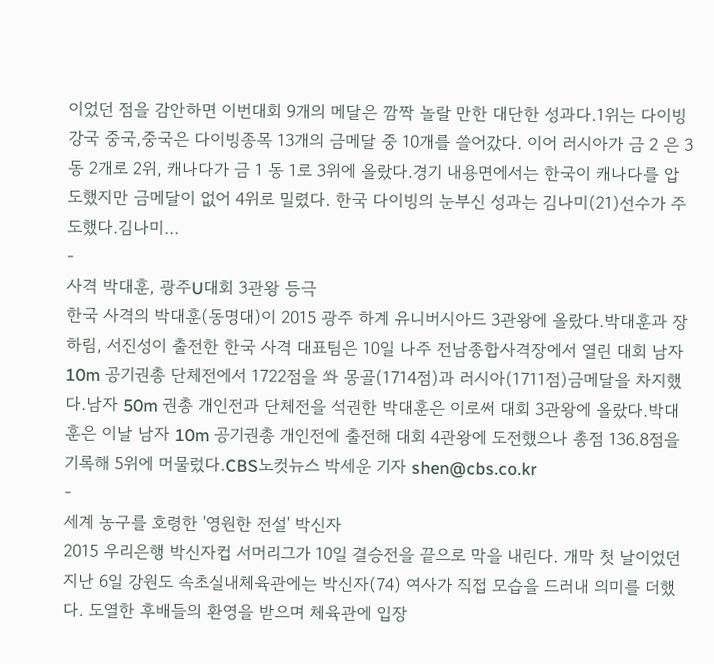이었던 점을 감안하면 이번대회 9개의 메달은 깜짝 놀랄 만한 대단한 성과다.1위는 다이빙 강국 중국,중국은 다이빙종목 13개의 금메달 중 10개를 쓸어갔다. 이어 러시아가 금 2 은 3 동 2개로 2위, 캐나다가 금 1 동 1로 3위에 올랐다.경기 내용면에서는 한국이 캐나다를 압도했지만 금메달이 없어 4위로 밀렸다. 한국 다이빙의 눈부신 성과는 김나미(21)선수가 주도했다.김나미...
-
사격 박대훈, 광주U대회 3관왕 등극
한국 사격의 박대훈(동명대)이 2015 광주 하계 유니버시아드 3관왕에 올랐다.박대훈과 장하림, 서진성이 출전한 한국 사격 대표팀은 10일 나주 전남종합사격장에서 열린 대회 남자 10m 공기권총 단체전에서 1722점을 쏴 몽골(1714점)과 러시아(1711점)금메달을 차지했다.남자 50m 권총 개인전과 단체전을 석권한 박대훈은 이로써 대회 3관왕에 올랐다.박대훈은 이날 남자 10m 공기권총 개인전에 출전해 대회 4관왕에 도전했으나 총점 136.8점을 기록해 5위에 머물렀다.CBS노컷뉴스 박세운 기자 shen@cbs.co.kr
-
세계 농구를 호령한 '영원한 전설' 박신자
2015 우리은행 박신자컵 서머리그가 10일 결승전을 끝으로 막을 내린다. 개막 첫 날이었던 지난 6일 강원도 속초실내체육관에는 박신자(74) 여사가 직접 모습을 드러내 의미를 더했다. 도열한 후배들의 환영을 받으며 체육관에 입장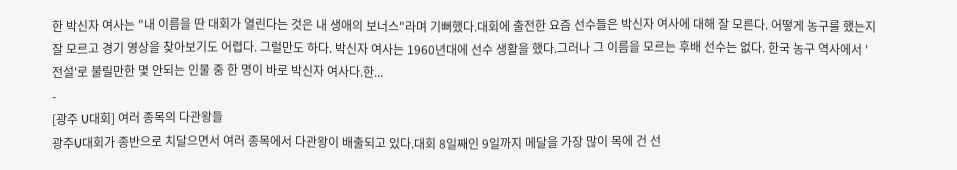한 박신자 여사는 "내 이름을 딴 대회가 열린다는 것은 내 생애의 보너스"라며 기뻐했다.대회에 출전한 요즘 선수들은 박신자 여사에 대해 잘 모른다. 어떻게 농구를 했는지 잘 모르고 경기 영상을 찾아보기도 어렵다. 그럴만도 하다. 박신자 여사는 1960년대에 선수 생활을 했다.그러나 그 이름을 모르는 후배 선수는 없다. 한국 농구 역사에서 '전설'로 불릴만한 몇 안되는 인물 중 한 명이 바로 박신자 여사다.한...
-
[광주 U대회] 여러 종목의 다관왕들
광주U대회가 종반으로 치달으면서 여러 종목에서 다관왕이 배출되고 있다.대회 8일째인 9일까지 메달을 가장 많이 목에 건 선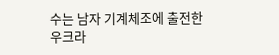수는 남자 기계체조에 출전한 우크라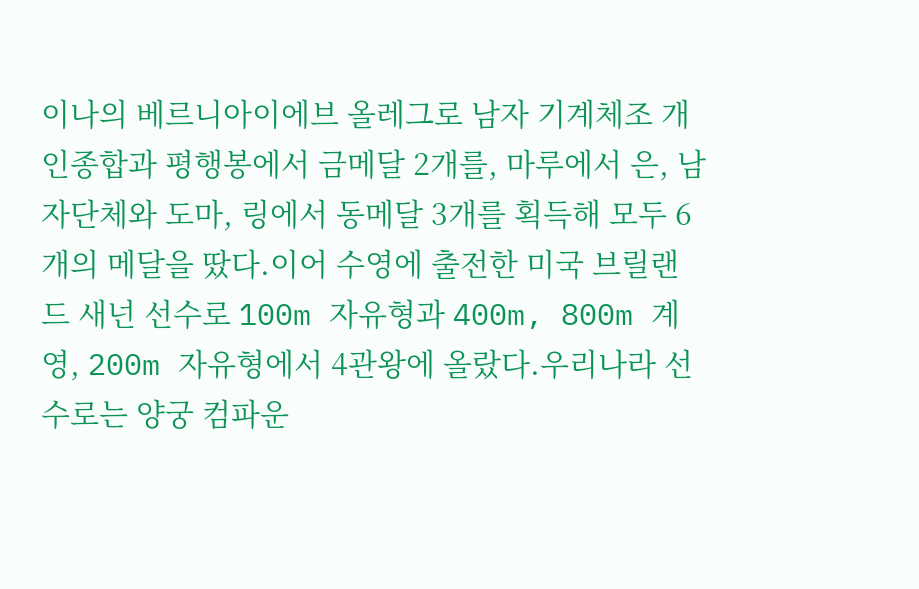이나의 베르니아이에브 올레그로 남자 기계체조 개인종합과 평행봉에서 금메달 2개를, 마루에서 은, 남자단체와 도마, 링에서 동메달 3개를 획득해 모두 6개의 메달을 땄다.이어 수영에 출전한 미국 브릴랜드 새넌 선수로 100m 자유형과 400m, 800m 계영, 200m 자유형에서 4관왕에 올랐다.우리나라 선수로는 양궁 컴파운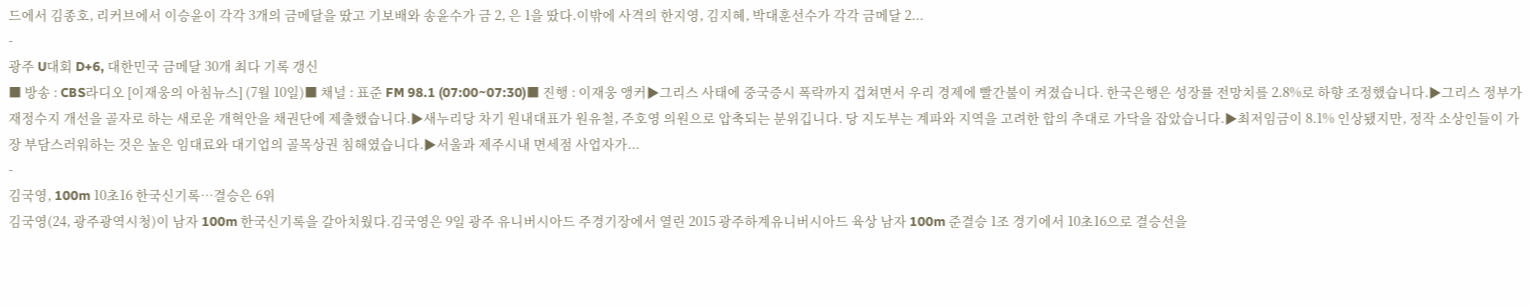드에서 김종호, 리커브에서 이승윤이 각각 3개의 금메달을 땄고 기보배와 송윤수가 금 2, 은 1을 땄다.이밖에 사격의 한지영, 김지혜, 박대훈선수가 각각 금메달 2...
-
광주 U대회 D+6, 대한민국 금메달 30개 최다 기록 갱신
■ 방송 : CBS라디오 [이재웅의 아침뉴스] (7월 10일)■ 채널 : 표준 FM 98.1 (07:00~07:30)■ 진행 : 이재웅 앵커▶그리스 사태에 중국증시 폭락까지 겁쳐면서 우리 경제에 빨간불이 켜졌습니다. 한국은행은 성장률 전망치를 2.8%로 하향 조정했습니다.▶그리스 정부가 재정수지 개선을 골자로 하는 새로운 개혁안을 채권단에 제출했습니다.▶새누리당 차기 원내대표가 원유철, 주호영 의원으로 압축되는 분위깁니다. 당 지도부는 계파와 지역을 고려한 합의 추대로 가닥을 잡았습니다.▶최저임금이 8.1% 인상됐지만, 정작 소상인들이 가장 부담스러워하는 것은 높은 임대료와 대기업의 골목상권 침해였습니다.▶서울과 제주시내 면세점 사업자가...
-
김국영, 100m 10초16 한국신기록…결승은 6위
김국영(24, 광주광역시청)이 남자 100m 한국신기록을 갈아치웠다.김국영은 9일 광주 유니버시아드 주경기장에서 열린 2015 광주하계유니버시아드 육상 남자 100m 준결승 1조 경기에서 10초16으로 결승선을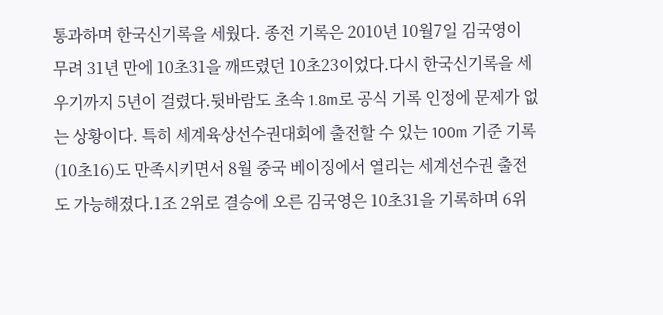통과하며 한국신기록을 세웠다. 종전 기록은 2010년 10월7일 김국영이 무려 31년 만에 10초31을 깨뜨렸던 10초23이었다.다시 한국신기록을 세우기까지 5년이 걸렸다.뒷바람도 초속 1.8m로 공식 기록 인정에 문제가 없는 상황이다. 특히 세계육상선수권대회에 출전할 수 있는 100m 기준 기록(10초16)도 만족시키면서 8월 중국 베이징에서 열리는 세계선수권 출전도 가능해졌다.1조 2위로 결승에 오른 김국영은 10초31을 기록하며 6위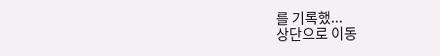를 기록했...
상단으로 이동